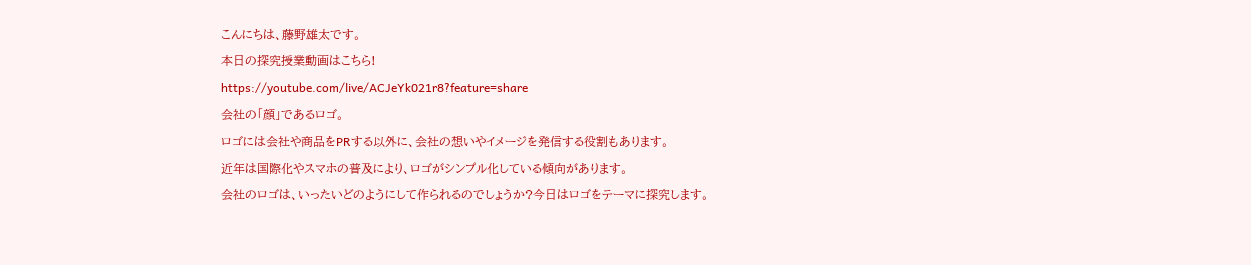こんにちは、藤野雄太です。
本日の探究授業動画はこちら!
https://youtube.com/live/ACJeYk021r8?feature=share
会社の「顔」であるロゴ。
ロゴには会社や商品をPRする以外に、会社の想いやイメージを発信する役割もあります。
近年は国際化やスマホの普及により、ロゴがシンプル化している傾向があります。
会社のロゴは、いったいどのようにして作られるのでしょうか?今日はロゴをテーマに探究します。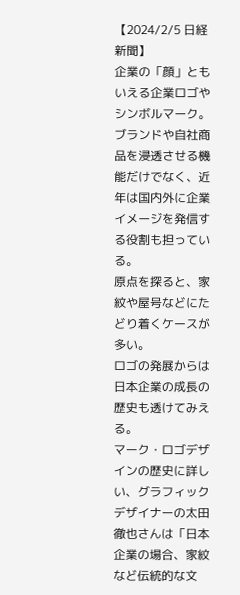【2024/2/5 日経新聞】
企業の「顔」ともいえる企業ロゴやシンボルマーク。ブランドや自社商品を浸透させる機能だけでなく、近年は国内外に企業イメージを発信する役割も担っている。
原点を探ると、家紋や屋号などにたどり着くケースが多い。
ロゴの発展からは日本企業の成長の歴史も透けてみえる。
マーク・ロゴデザインの歴史に詳しい、グラフィックデザイナーの太田徹也さんは「日本企業の場合、家紋など伝統的な文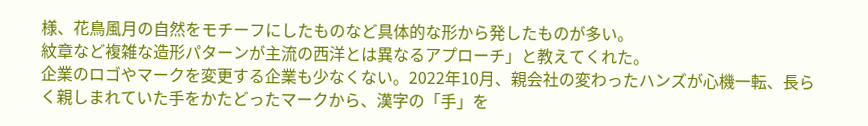様、花鳥風月の自然をモチーフにしたものなど具体的な形から発したものが多い。
紋章など複雑な造形パターンが主流の西洋とは異なるアプローチ」と教えてくれた。
企業のロゴやマークを変更する企業も少なくない。2022年10月、親会社の変わったハンズが心機一転、長らく親しまれていた手をかたどったマークから、漢字の「手」を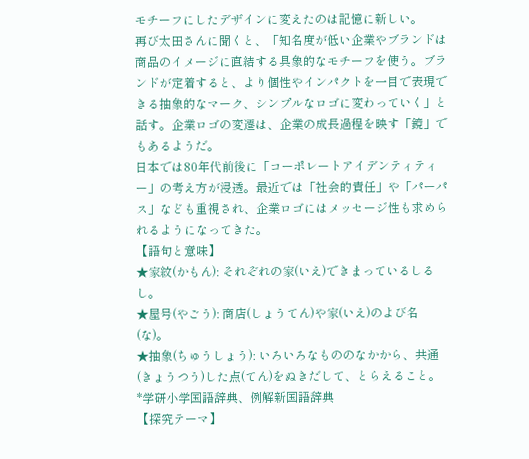モチーフにしたデザインに変えたのは記憶に新しい。
再び太田さんに聞くと、「知名度が低い企業やブランドは商品のイメージに直結する具象的なモチーフを使う。ブランドが定着すると、より個性やインパクトを一目で表現できる抽象的なマーク、シンプルなロゴに変わっていく」と話す。企業ロゴの変遷は、企業の成長過程を映す「鏡」でもあるようだ。
日本では80年代前後に「コーポレートアイデンティティー」の考え方が浸透。最近では「社会的責任」や「パーパス」なども重視され、企業ロゴにはメッセージ性も求められるようになってきた。
【語句と意味】
★家紋(かもん): それぞれの家(いえ)できまっているしるし。
★屋号(やごう): 商店(しょうてん)や家(いえ)のよび名(な)。
★抽象(ちゅうしょう): いろいろなもののなかから、共通(きょうつう)した点(てん)をぬきだして、とらえること。
*学研小学国語辞典、例解新国語辞典
【探究テーマ】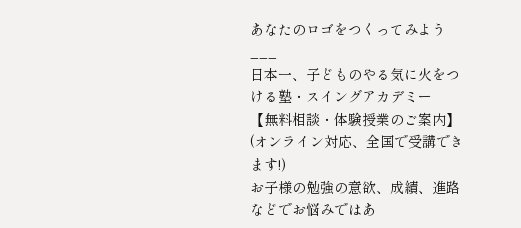あなたのロゴをつくってみよう
___
日本一、子どものやる気に火をつける塾・スイングアカデミー
【無料相談・体験授業のご案内】
(オンライン対応、全国で受講できます!)
お子様の勉強の意欲、成績、進路などでお悩みではあ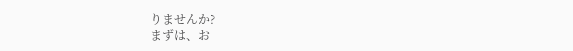りませんか?
まずは、お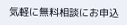気軽に無料相談にお申込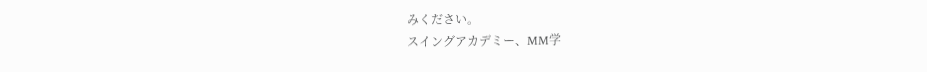みください。
スイングアカデミー、MM学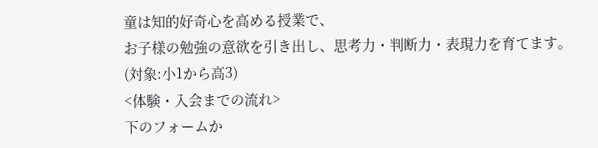童は知的好奇心を高める授業で、
お子様の勉強の意欲を引き出し、思考力・判断力・表現力を育てます。
(対象:小1から高3)
<体験・入会までの流れ>
下のフォームか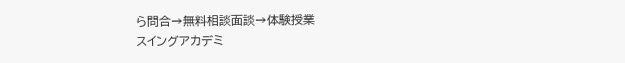ら問合→無料相談面談→体験授業
スイングアカデミ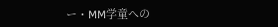ー・MM学童への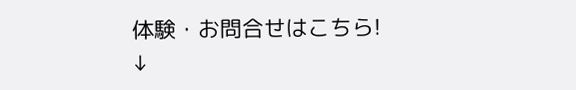体験・お問合せはこちら!
↓